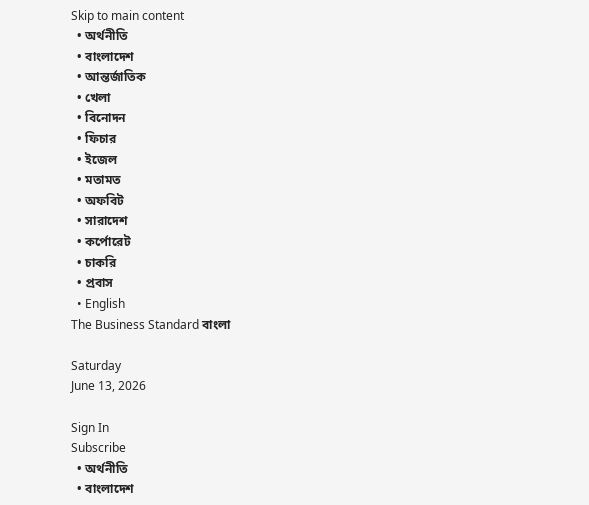Skip to main content
  • অর্থনীতি
  • বাংলাদেশ
  • আন্তর্জাতিক
  • খেলা
  • বিনোদন
  • ফিচার
  • ইজেল
  • মতামত
  • অফবিট
  • সারাদেশ
  • কর্পোরেট
  • চাকরি
  • প্রবাস
  • English
The Business Standard বাংলা

Saturday
June 13, 2026

Sign In
Subscribe
  • অর্থনীতি
  • বাংলাদেশ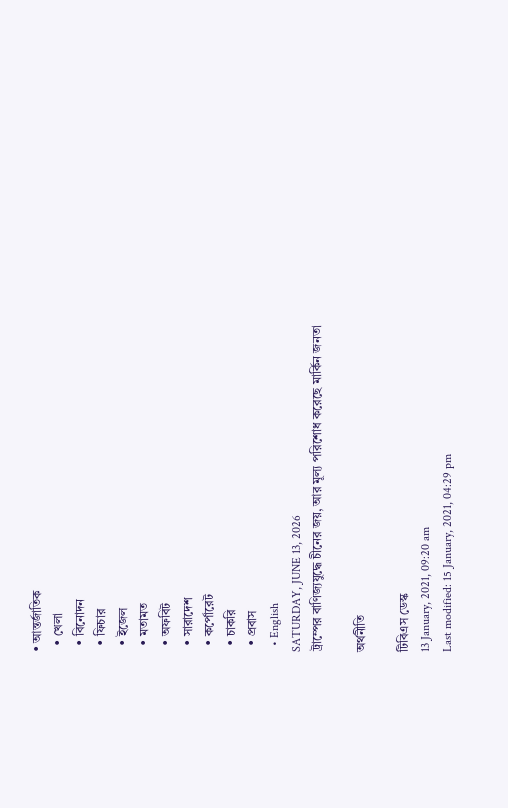• আন্তর্জাতিক
  • খেলা
  • বিনোদন
  • ফিচার
  • ইজেল
  • মতামত
  • অফবিট
  • সারাদেশ
  • কর্পোরেট
  • চাকরি
  • প্রবাস
  • English
SATURDAY, JUNE 13, 2026
ট্রাম্পের বাণিজ্যযুদ্ধে চীনের জয়, আর মূল্য পরিশোধ করেছে মার্কিন জনতা

অর্থনীতি

টিবিএস ডেস্ক
13 January, 2021, 09:20 am
Last modified: 15 January, 2021, 04:29 pm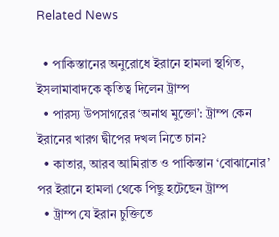Related News

  • পাকিস্তানের অনুরোধে ইরানে হামলা স্থগিত, ইসলামাবাদকে কৃতিত্ব দিলেন ট্রাম্প
  • পারস্য উপসাগরের ‘অনাথ মুক্তো’: ট্রাম্প কেন ইরানের খারগ দ্বীপের দখল নিতে চান?
  • কাতার, আরব আমিরাত ও পাকিস্তান ‘বোঝানোর’ পর ইরানে হামলা থেকে পিছু হটেছেন ট্রাম্প
  • ট্রাম্প যে ইরান চুক্তিতে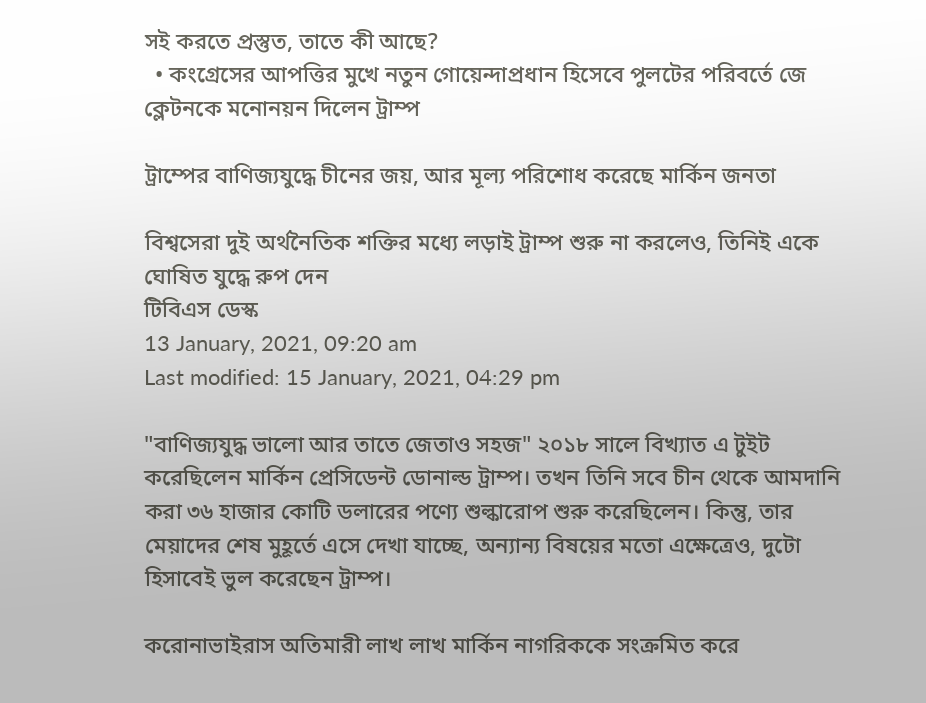সই করতে প্রস্তুত, তাতে কী আছে?
  • কংগ্রেসের আপত্তির মুখে নতুন গোয়েন্দাপ্রধান হিসেবে পুলটের পরিবর্তে জে ক্লেটনকে মনোনয়ন দিলেন ট্রাম্প

ট্রাম্পের বাণিজ্যযুদ্ধে চীনের জয়, আর মূল্য পরিশোধ করেছে মার্কিন জনতা

বিশ্বসেরা দুই অর্থনৈতিক শক্তির মধ্যে লড়াই ট্রাম্প শুরু না করলেও, তিনিই একে ঘোষিত যুদ্ধে রুপ দেন
টিবিএস ডেস্ক
13 January, 2021, 09:20 am
Last modified: 15 January, 2021, 04:29 pm

"বাণিজ্যযুদ্ধ ভালো আর তাতে জেতাও সহজ" ২০১৮ সালে বিখ্যাত এ টুইট করেছিলেন মার্কিন প্রেসিডেন্ট ডোনাল্ড ট্রাম্প। তখন তিনি সবে চীন থেকে আমদানি করা ৩৬ হাজার কোটি ডলারের পণ্যে শুল্কারোপ শুরু করেছিলেন। কিন্তু, তার মেয়াদের শেষ মুহূর্তে এসে দেখা যাচ্ছে, অন্যান্য বিষয়ের মতো এক্ষেত্রেও, দুটো হিসাবেই ভুল করেছেন ট্রাম্প।

করোনাভাইরাস অতিমারী লাখ লাখ মার্কিন নাগরিককে সংক্রমিত করে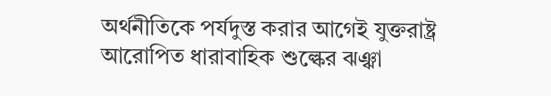অর্থনীতিকে পর্যদুস্ত করার আগেই যুক্তরাষ্ট্র আরোপিত ধারাবাহিক শুল্কের ঝঞ্ঝা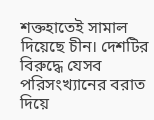শক্তহাতেই সামাল দিয়েছে চীন। দেশটির বিরুদ্ধে যেসব পরিসংখ্যানের বরাত দিয়ে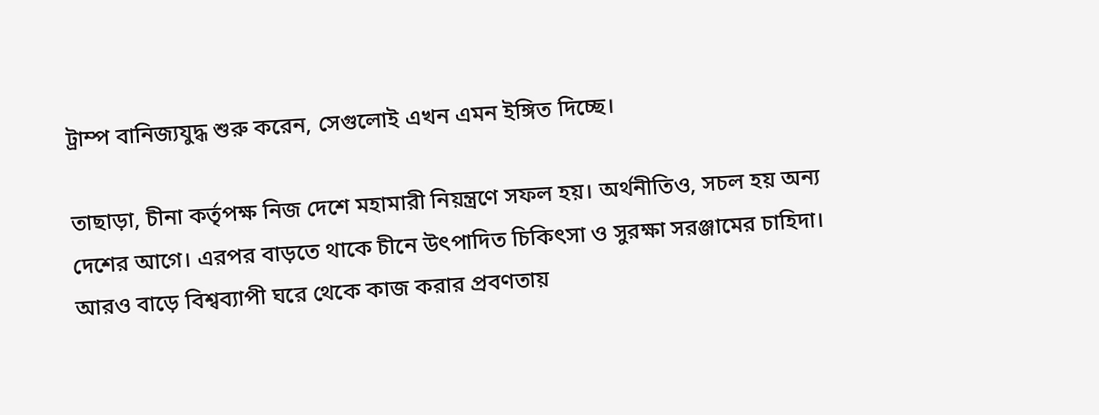ট্রাম্প বানিজ্যযুদ্ধ শুরু করেন, সেগুলোই এখন এমন ইঙ্গিত দিচ্ছে।

তাছাড়া, চীনা কর্তৃপক্ষ নিজ দেশে মহামারী নিয়ন্ত্রণে সফল হয়। অর্থনীতিও, সচল হয় অন্য দেশের আগে। এরপর বাড়তে থাকে চীনে উৎপাদিত চিকিৎসা ও সুরক্ষা সরঞ্জামের চাহিদা। আরও বাড়ে বিশ্বব্যাপী ঘরে থেকে কাজ করার প্রবণতায়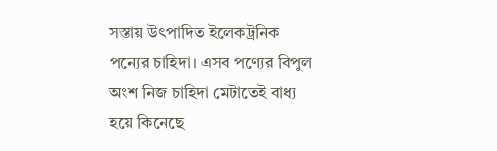সস্তায় উৎপাদিত ইলেকট্রনিক পন্যের চাহিদা। এসব পণ্যের বিপুল অংশ নিজ চাহিদা মেটাতেই বাধ্য হয়ে কিনেছে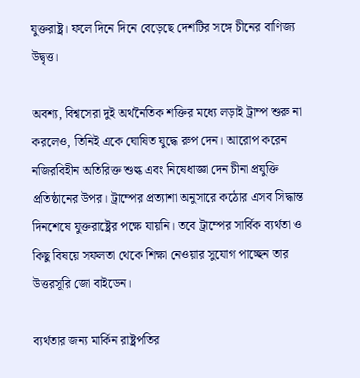যুক্তরাষ্ট্র। ফলে দিনে দিনে বেড়েছে দেশটির সঙ্গে চীনের বাণিজ্য উদ্বৃত্ত।

অবশ্য, বিশ্বসেরা দুই অর্থনৈতিক শক্তির মধ্যে লড়াই ট্রাম্প শুরু না করলেও, তিনিই একে ঘোষিত যুদ্ধে রুপ দেন। আরোপ করেন নজিরবিহীন অতিরিক্ত শুল্ক এবং নিষেধাজ্ঞা দেন চীনা প্রযুক্তি প্রতিষ্ঠানের উপর। ট্রাম্পের প্রত্যাশা অনুসারে কঠোর এসব সিদ্ধান্ত দিনশেষে যুক্তরাষ্ট্রের পক্ষে যায়নি। তবে ট্রাম্পের সার্বিক ব্যর্থতা ও কিছু বিষয়ে সফলতা থেকে শিক্ষা নেওয়ার সুযোগ পাচ্ছেন তার উত্তরসূরি জো বাইডেন।

ব্যর্থতার জন্য মার্কিন রাষ্ট্রপতির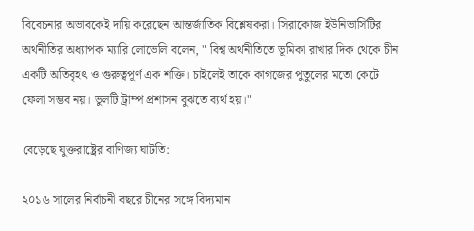বিবেচনার অভাবকেই দায়ি করেছেন আন্তর্জাতিক বিশ্লেষকরা। সিরাকোজ ইউনিভার্সিটির অর্থনীতির অধ্যাপক ম্যারি লোভেলি বলেন, " বিশ্ব অর্থনীতিতে ভূমিকা রাখার দিক থেকে চীন একটি অতিবৃহৎ ও গুরুত্বপূর্ণ এক শক্তি। চাইলেই তাকে কাগজের পুতুলের মতো কেটে ফেলা সম্ভব নয়। ভুলটি ট্রাম্প প্রশাসন বুঝতে ব্যর্থ হয়।"

বেড়েছে যুক্তরাষ্ট্রের বাণিজ্য ঘাটতি:

২০১৬ সালের নির্বাচনী বছরে চীনের সঙ্গে বিদ্যমান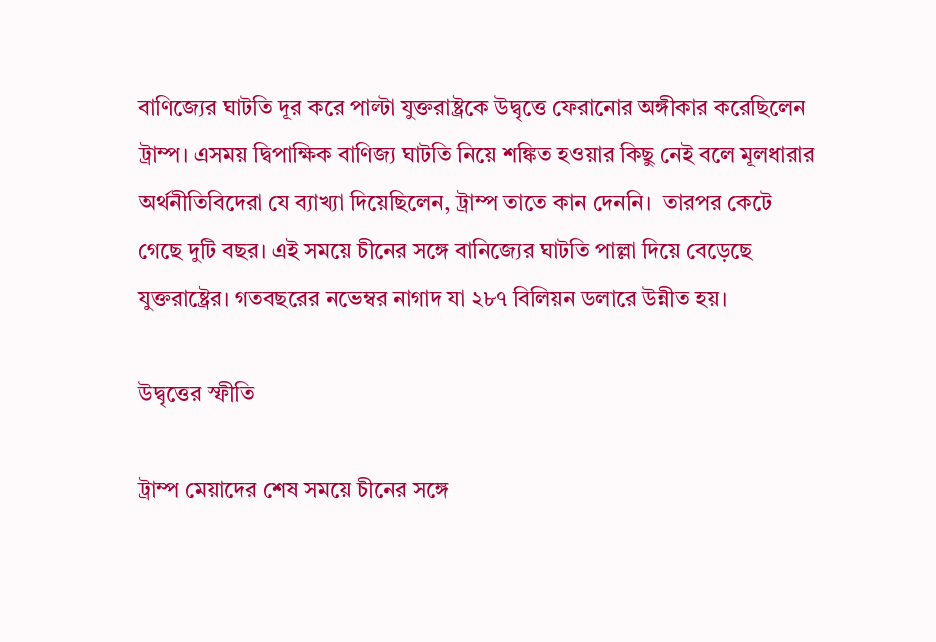বাণিজ্যের ঘাটতি দূর করে পাল্টা যুক্তরাষ্ট্রকে উদ্বৃত্তে ফেরানোর অঙ্গীকার করেছিলেন ট্রাম্প। এসময় দ্বিপাক্ষিক বাণিজ্য ঘাটতি নিয়ে শঙ্কিত হওয়ার কিছু নেই বলে মূলধারার অর্থনীতিবিদেরা যে ব্যাখ্যা দিয়েছিলেন, ট্রাম্প তাতে কান দেননি।  তারপর কেটে গেছে দুটি বছর। এই সময়ে চীনের সঙ্গে বানিজ্যের ঘাটতি পাল্লা দিয়ে বেড়েছে যুক্তরাষ্ট্রের। গতবছরের নভেম্বর নাগাদ যা ২৮৭ বিলিয়ন ডলারে উন্নীত হয়।

উদ্বৃত্তের স্ফীতি

ট্রাম্প মেয়াদের শেষ সময়ে চীনের সঙ্গে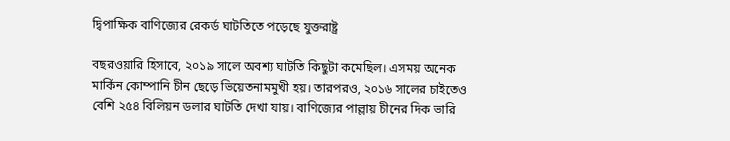দ্বিপাক্ষিক বাণিজ্যের রেকর্ড ঘাটতিতে পড়েছে যুক্তরাষ্ট্র

বছরওয়ারি হিসাবে, ২০১৯ সালে অবশ্য ঘাটতি কিছুটা কমেছিল। এসময় অনেক মার্কিন কোম্পানি চীন ছেড়ে ভিয়েতনামমুখী হয়। তারপরও, ২০১৬ সালের চাইতেও বেশি ২৫৪ বিলিয়ন ডলার ঘাটতি দেখা যায়। বাণিজ্যের পাল্লায় চীনের দিক ভারি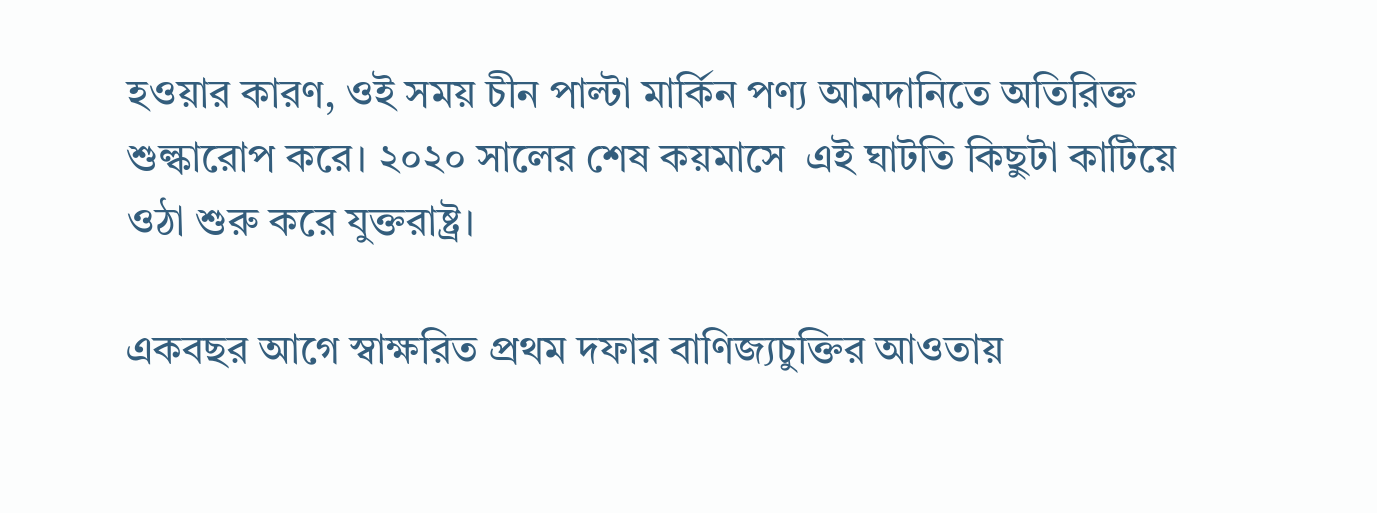হওয়ার কারণ, ওই সময় চীন পাল্টা মার্কিন পণ্য আমদানিতে অতিরিক্ত শুল্কারোপ করে। ২০২০ সালের শেষ কয়মাসে  এই ঘাটতি কিছুটা কাটিয়ে ওঠা শুরু করে যুক্তরাষ্ট্র।

একবছর আগে স্বাক্ষরিত প্রথম দফার বাণিজ্যচুক্তির আওতায়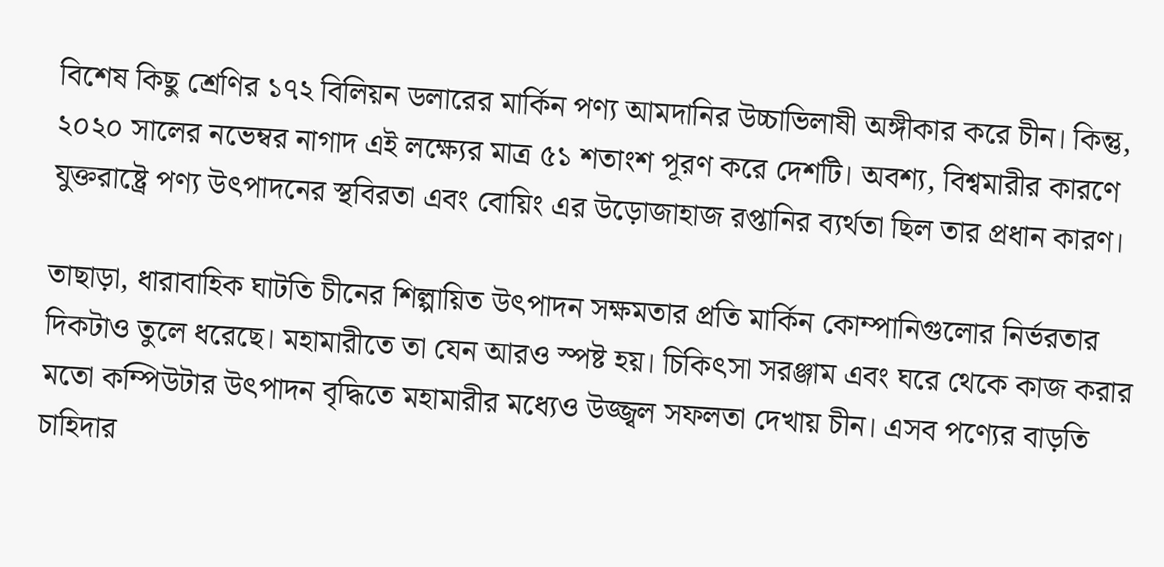বিশেষ কিছু শ্রেণির ১৭২ বিলিয়ন ডলারের মার্কিন পণ্য আমদানির উচ্চাভিলাষী অঙ্গীকার করে চীন। কিন্তু, ২০২০ সালের নভেম্বর নাগাদ এই লক্ষ্যের মাত্র ৫১ শতাংশ পূরণ করে দেশটি। অবশ্য, বিশ্বমারীর কারণে যুক্তরাষ্ট্রে পণ্য উৎপাদনের স্থবিরতা এবং বোয়িং এর উড়োজাহাজ রপ্তানির ব্যর্থতা ছিল তার প্রধান কারণ।

তাছাড়া, ধারাবাহিক ঘাটতি চীনের শিল্পায়িত উৎপাদন সক্ষমতার প্রতি মার্কিন কোম্পানিগুলোর নির্ভরতার দিকটাও তুলে ধরেছে। মহামারীতে তা যেন আরও স্পষ্ট হয়। চিকিৎসা সরঞ্জাম এবং ঘরে থেকে কাজ করার মতো কম্পিউটার উৎপাদন বৃদ্ধিতে মহামারীর মধ্যেও উজ্জ্বল সফলতা দেখায় চীন। এসব পণ্যের বাড়তি চাহিদার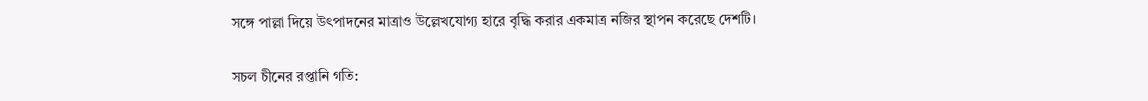সঙ্গে পাল্লা দিয়ে উৎপাদনের মাত্রাও উল্লেখযোগ্য হারে বৃদ্ধি করার একমাত্র নজির স্থাপন করেছে দেশটি।

সচল চীনের রপ্তানি গতি: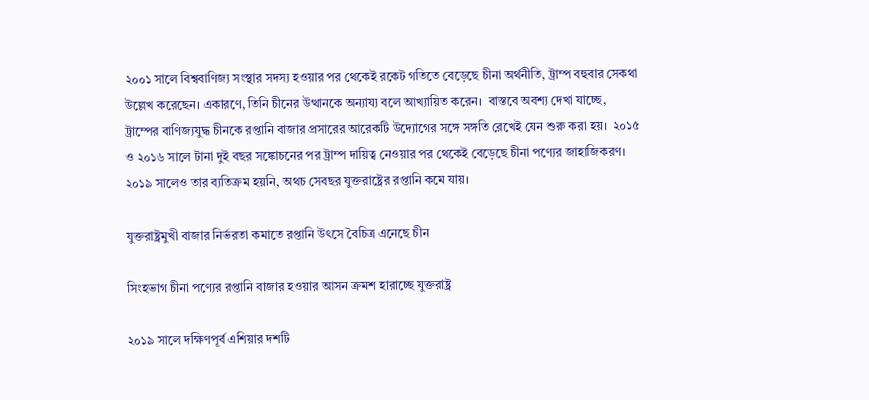২০০১ সালে বিশ্ববাণিজ্য সংস্থার সদস্য হওয়ার পর থেকেই রকেট গতিতে বেড়েছে চীনা অর্থনীতি, ট্রাম্প বহুবার সেকথা উল্লেখ করেছেন। একারণে, তিনি চীনের উত্থানকে অন্যায্য বলে আখ্যায়িত করেন।  বাস্তবে অবশ্য দেখা যাচ্ছে, ট্রাম্পের বাণিজ্যযুদ্ধ চীনকে রপ্তানি বাজার প্রসারের আরেকটি উদ্যোগের সঙ্গে সঙ্গতি রেখেই যেন শুরু করা হয়।  ২০১৫ ও ২০১৬ সালে টানা দুই বছর সঙ্কোচনের পর ট্রাম্প দায়িত্ব নেওয়ার পর থেকেই বেড়েছে চীনা পণ্যের জাহাজিকরণ। ২০১৯ সালেও তার ব্যতিক্রম হয়নি, অথচ সেবছর যুক্তরাষ্ট্রের রপ্তানি কমে যায়।

যুক্তরাষ্ট্রমুখী বাজার নির্ভরতা কমাতে রপ্তানি উৎসে বৈচিত্র এনেছে চীন

সিংহভাগ চীনা পণ্যের রপ্তানি বাজার হওয়ার আসন ক্রমশ হারাচ্ছে যুক্তরাষ্ট্র

২০১৯ সালে দক্ষিণপূর্ব এশিয়ার দশটি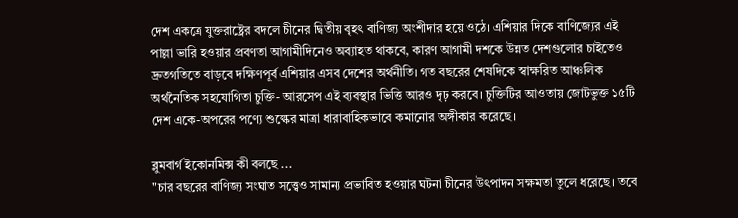দেশ একত্রে যুক্তরাষ্ট্রের বদলে চীনের দ্বিতীয় বৃহৎ বাণিজ্য অংশীদার হয়ে ওঠে। এশিয়ার দিকে বাণিজ্যের এই পাল্লা ভারি হওয়ার প্রবণতা আগামীদিনেও অব্যাহত থাকবে, কারণ আগামী দশকে উন্নত দেশগুলোর চাইতেও দ্রুতগতিতে বাড়বে দক্ষিণপূর্ব এশিয়ার এসব দেশের অর্থনীতি। গত বছরের শেষদিকে স্বাক্ষরিত আঞ্চলিক অর্থনৈতিক সহযোগিতা চুক্তি- আরসেপ এই ব্যবস্থার ভিত্তি আরও দৃঢ় করবে। চুক্তিটির আওতায় জোটভুক্ত ১৫টি দেশ একে-অপরের পণ্যে শুল্কের মাত্রা ধারাবাহিকভাবে কমানোর অঙ্গীকার করেছে।

ব্লুমবার্গ ইকোনমিক্স কী বলছে ...
"চার বছরের বাণিজ্য সংঘাত সত্ত্বেও সামান্য প্রভাবিত হওয়ার ঘটনা চীনের উৎপাদন সক্ষমতা তুলে ধরেছে। তবে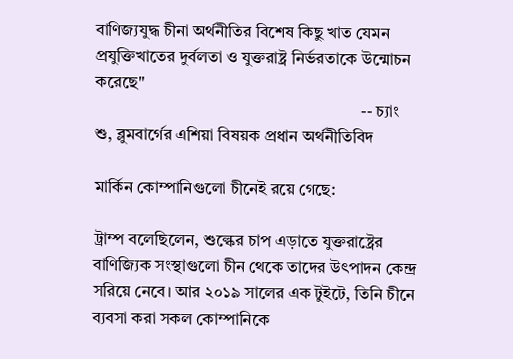বাণিজ্যযুদ্ধ চীনা অর্থনীতির বিশেষ কিছু খাত যেমন প্রযুক্তিখাতের দুর্বলতা ও যুক্তরাষ্ট্র নির্ভরতাকে উন্মোচন করেছে"
                                                                -- চ্যাং শু, ব্লুমবার্গের এশিয়া বিষয়ক প্রধান অর্থনীতিবিদ

মার্কিন কোম্পানিগুলো চীনেই রয়ে গেছে:

ট্রাম্প বলেছিলেন, শুল্কের চাপ এড়াতে যুক্তরাষ্ট্রের বাণিজ্যিক সংস্থাগুলো চীন থেকে তাদের উৎপাদন কেন্দ্র সরিয়ে নেবে। আর ২০১৯ সালের এক টুইটে, তিনি চীনে ব্যবসা করা সকল কোম্পানিকে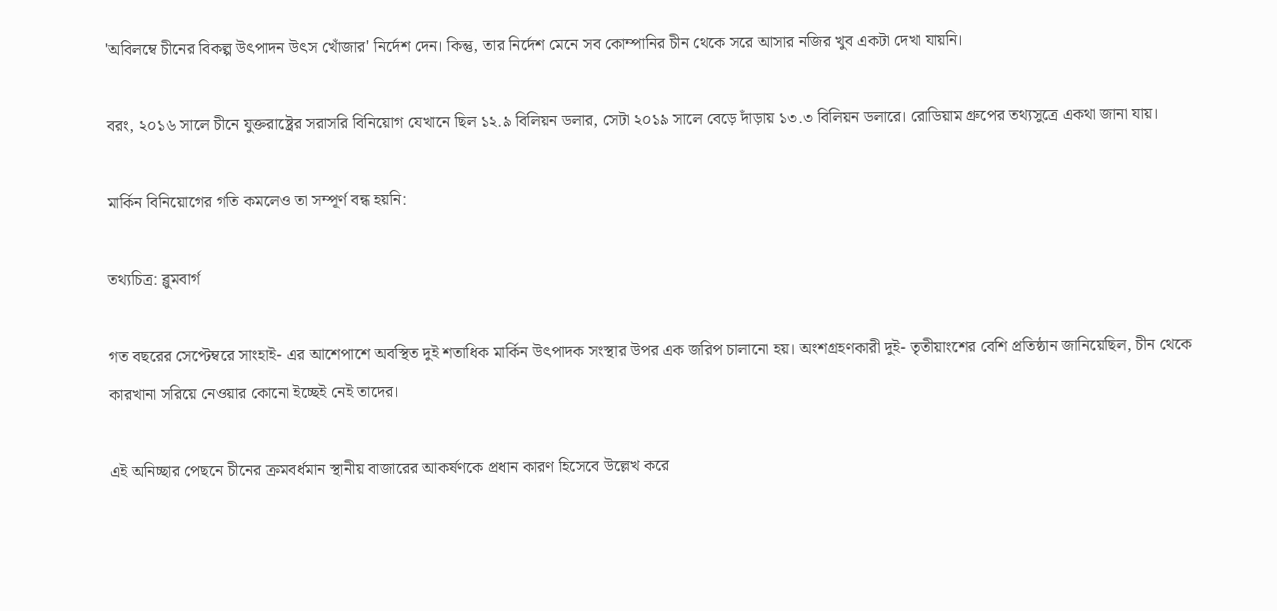'অবিলম্বে চীনের বিকল্প উৎপাদন উৎস খোঁজার' নির্দেশ দেন। কিন্তু, তার নির্দেশ মেনে সব কোম্পানির চীন থেকে সরে আসার নজির খুব একটা দেখা যায়নি।

বরং, ২০১৬ সালে চীনে যুক্তরাষ্ট্রের সরাসরি বিনিয়োগ যেখানে ছিল ১২.৯ বিলিয়ন ডলার, সেটা ২০১৯ সালে বেড়ে দাঁড়ায় ১৩.৩ বিলিয়ন ডলারে। রোডিয়াম গ্রুপের তথ্যসুত্রে একথা জানা যায়।

মার্কিন বিনিয়োগের গতি কমলেও তা সম্পূর্ণ বন্ধ হয়নি:

তথ্যচিত্র: ব্লুমবার্গ

গত বছরের সেপ্টেম্বরে সাংহাই- এর আশেপাশে অবস্থিত দুই শতাধিক মার্কিন উৎপাদক সংস্থার উপর এক জরিপ চালানো হয়। অংশগ্রহণকারী দুই- তৃতীয়াংশের বেশি প্রতিষ্ঠান জানিয়েছিল, চীন থেকে কারখানা সরিয়ে নেওয়ার কোনো ইচ্ছেই নেই তাদের।

এই অনিচ্ছার পেছনে চীনের ক্রমবর্ধমান স্থানীয় বাজারের আকর্ষণকে প্রধান কারণ হিসেবে উল্লেখ করে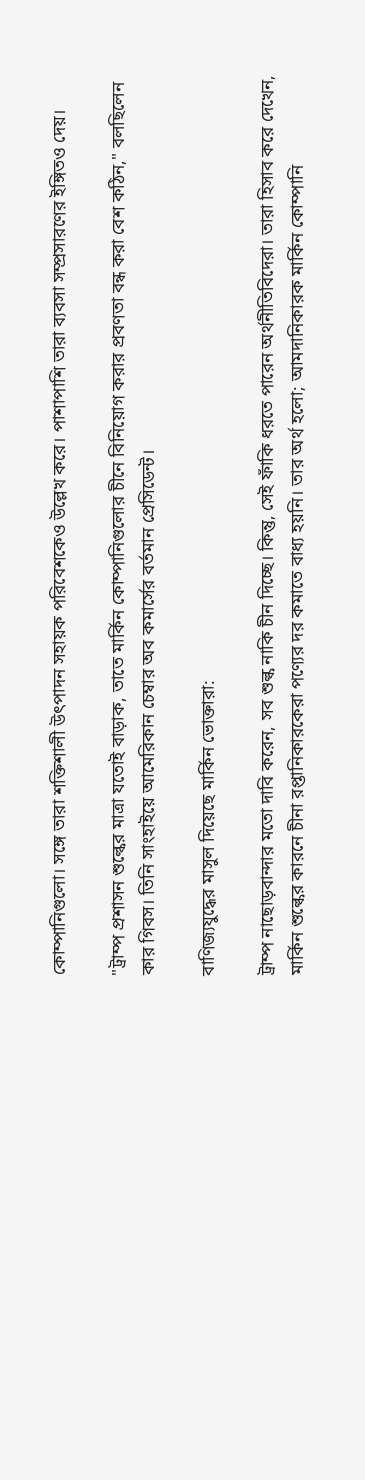কোম্পানিগুলো। সঙ্গে তারা শক্তিশালী উৎপাদন সহায়ক পরিবেশকেও উল্লেখ করে। পাশাপাশি তারা ব্যবসা সম্প্রসারণের ইঙ্গিতও দেয়।

"ট্রাম্প প্রশাসন শুল্কের মাত্রা যতোই বাড়াক, তাতে মার্কিন কোম্পানিগুলোর চীনে বিনিয়োগ করার প্রবণতা বন্ধ করা বেশ কঠিন," বলছিলেন কার গিবস। তিনি সাংহাইয়ে আমেরিকান চেম্বার অব কমার্সের বর্তমান প্রেসিডেন্ট।

বাণিজ্যযুদ্ধের মাসুল দিয়েছে মার্কিন ভোক্তারা:

ট্রাম্প নাছোড়বান্দার মতো দাবি করেন, সব শুল্ক নাকি চীন দিচ্ছে। কিন্তু, সেই ফাঁকি ধরতে পারেন অর্থনীতিবিদেরা। তারা হিসাব করে দেখেন, মার্কিন শুল্কের কারনে চীনা রপ্তানিকারকেরা পণ্যের দর কমাতে বাধ্য হয়নি। তার অর্থ হলো; আমদানিকারক মার্কিন কোম্পানি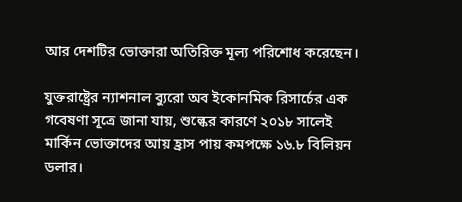আর দেশটির ভোক্তারা অতিরিক্ত মূল্য পরিশোধ করেছেন।

যুক্তরাষ্ট্রের ন্যাশনাল ব্যুরো অব ইকোনমিক রিসার্চের এক গবেষণা সূত্রে জানা যায়, শুল্কের কারণে ২০১৮ সালেই মার্কিন ভোক্তাদের আয় হ্রাস পায় কমপক্ষে ১৬.৮ বিলিয়ন ডলার।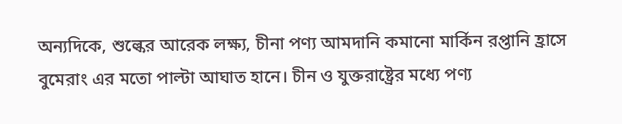অন্যদিকে, শুল্কের আরেক লক্ষ্য, চীনা পণ্য আমদানি কমানো মার্কিন রপ্তানি হ্রাসে বুমেরাং এর মতো পাল্টা আঘাত হানে। চীন ও যুক্তরাষ্ট্রের মধ্যে পণ্য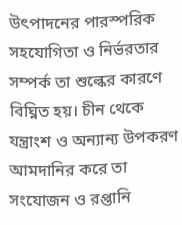উৎপাদনের পারস্পরিক সহযোগিতা ও নির্ভরতার সম্পর্ক তা শুল্কের কারণে বিঘ্নিত হয়। চীন থেকে যন্ত্রাংশ ও অন্যান্য উপকরণ আমদানির করে তা সংযোজন ও রপ্তানি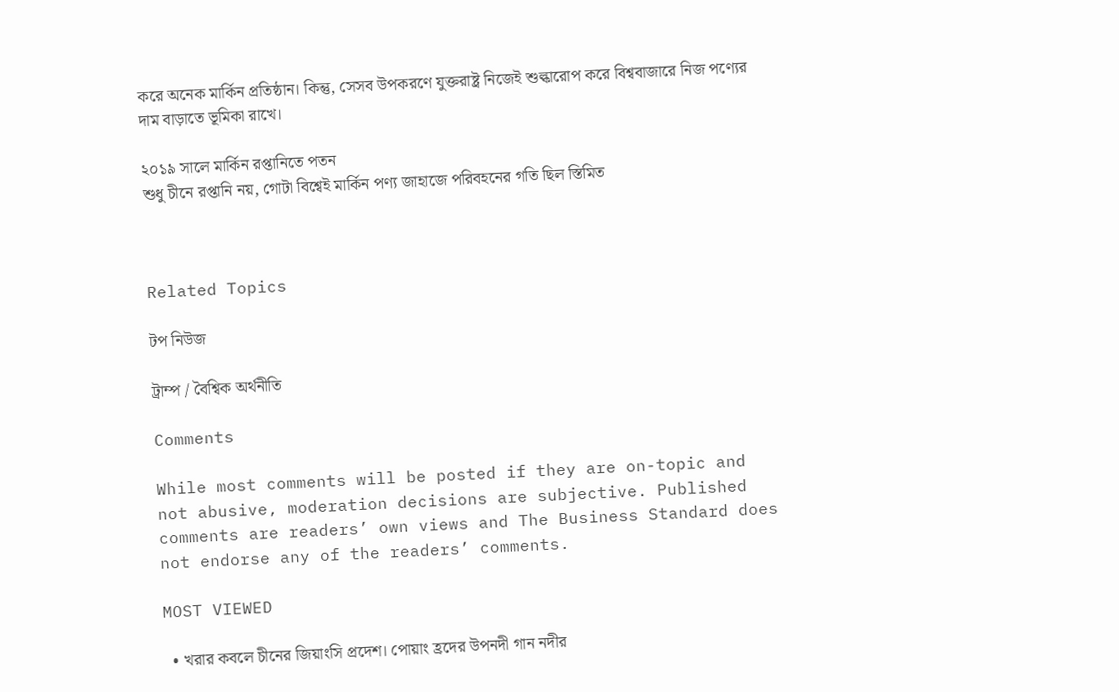করে অনেক মার্কিন প্রতিষ্ঠান। কিন্তু, সেসব উপকরণে যুক্তরাষ্ট্র নিজেই শুল্কারোপ করে বিশ্ববাজারে নিজ পণ্যের দাম বাড়াতে ভূমিকা রাখে।

২০১৯ সালে মার্কিন রপ্তানিতে পতন
শুধু চীনে রপ্তানি নয়, গোটা বিশ্বেই মার্কিন পণ্য জাহাজে পরিবহনের গতি ছিল স্তিমিত



Related Topics

টপ নিউজ

ট্রাম্প / বৈশ্বিক অর্থনীতি

Comments

While most comments will be posted if they are on-topic and not abusive, moderation decisions are subjective. Published comments are readers’ own views and The Business Standard does not endorse any of the readers’ comments.

MOST VIEWED

  • খরার কবলে চীনের জিয়াংসি প্রদেশ। পোয়াং হ্রদের উপনদী গান নদীর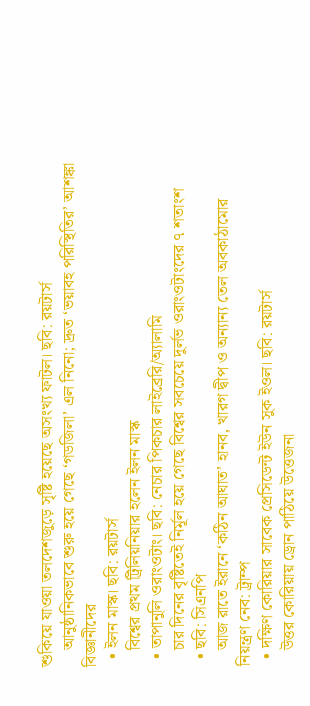শুকিয়ে যাওয়া তলদেশজুড়ে সৃষ্টি হয়েছে অসংখ্য ফাটল। ছবি: রয়টার্স
    আনুষ্ঠানিকভাবে শুরু হয়ে গেছে ‘গডজিলা’ এল নিনো; দ্রুত ‘ভয়াবহ পরিস্থিতির’ আশঙ্কা বিজ্ঞানীদের
  • ইলন মাস্ক। ছবি: রয়টার্স
    বিশ্বের প্রথম ট্রিলিয়নিয়ার হলেন ইলন মাস্ক
  • তাপানুলি ওরাংওটাং। ছবি: নেচার পিকচার লাইব্রেরি/অ্যালামি
    চার দিনের বৃষ্টিতেই নির্মূল হয়ে গেছে বিশ্বের সবচেয়ে দুর্লভ ওরাংওটাংদের ৭ শতাংশ
  • ছবি: সিএনপি
    আজ রাতে ইরানে ‘কঠিন আঘাত’ হানব, খারগ দ্বীপ ও অন্যান্য তেল অবকাঠামোর নিয়ন্ত্রণ নেব: ট্রাম্প
  • দক্ষিণ কোরিয়ার সাবেক প্রেসিডেন্ট ইউন সুক ইওল। ছবি: রয়টার্স
    উত্তর কোরিয়ায় ড্রোন পাঠিয়ে উত্তেজনা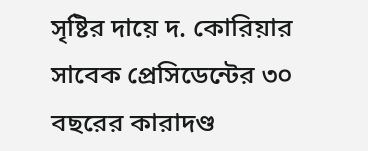সৃষ্টির দায়ে দ. কোরিয়ার সাবেক প্রেসিডেন্টের ৩০ বছরের কারাদণ্ড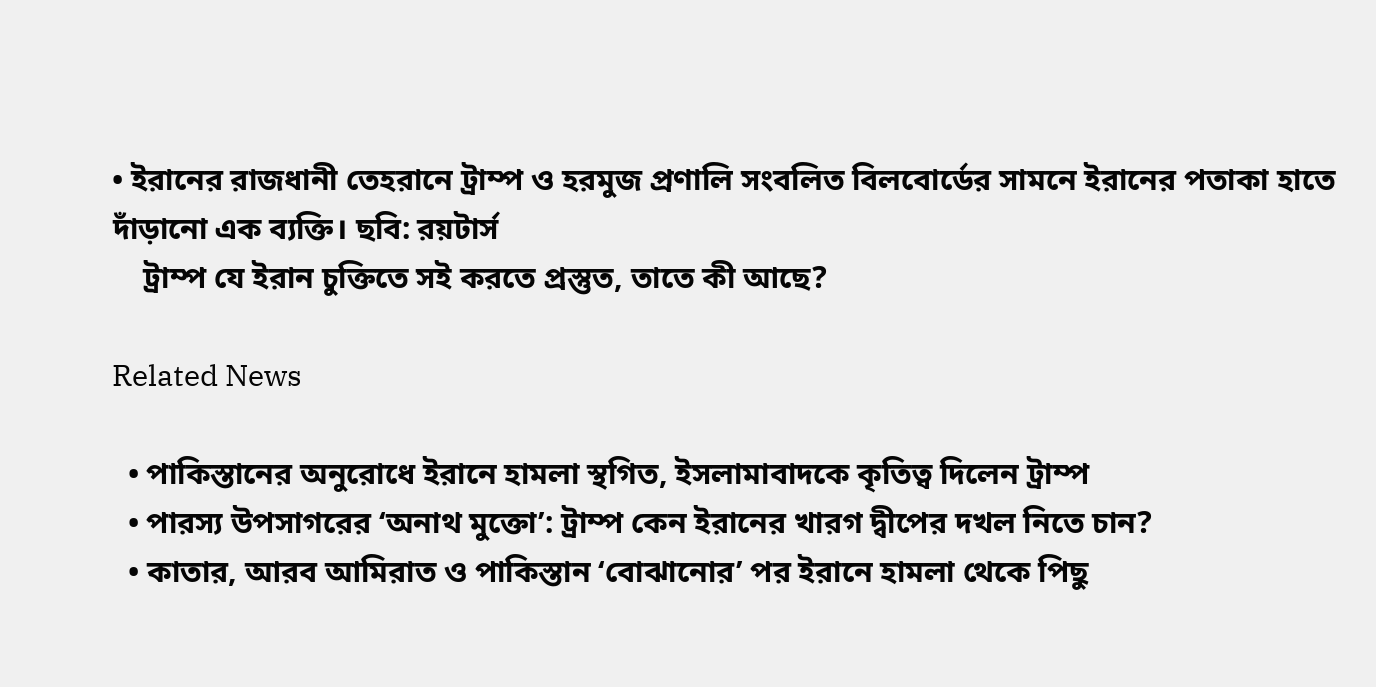• ইরানের রাজধানী তেহরানে ট্রাম্প ও হরমুজ প্রণালি সংবলিত বিলবোর্ডের সামনে ইরানের পতাকা হাতে দাঁড়ানো এক ব্যক্তি। ছবি: রয়টার্স
    ট্রাম্প যে ইরান চুক্তিতে সই করতে প্রস্তুত, তাতে কী আছে?

Related News

  • পাকিস্তানের অনুরোধে ইরানে হামলা স্থগিত, ইসলামাবাদকে কৃতিত্ব দিলেন ট্রাম্প
  • পারস্য উপসাগরের ‘অনাথ মুক্তো’: ট্রাম্প কেন ইরানের খারগ দ্বীপের দখল নিতে চান?
  • কাতার, আরব আমিরাত ও পাকিস্তান ‘বোঝানোর’ পর ইরানে হামলা থেকে পিছু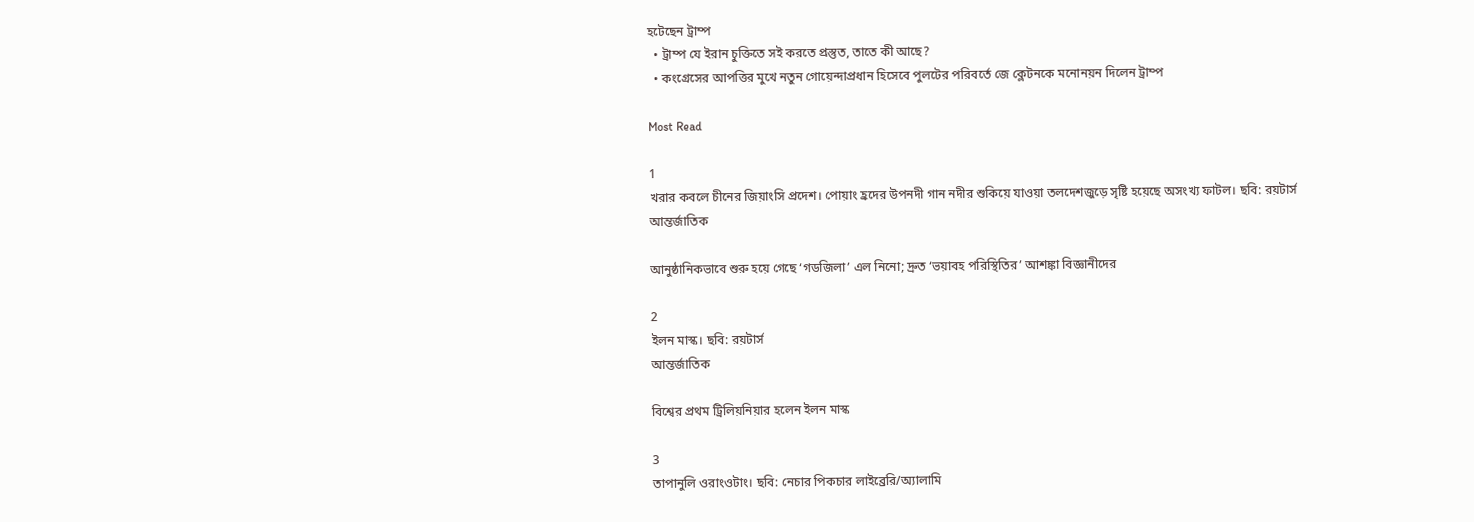হটেছেন ট্রাম্প
  • ট্রাম্প যে ইরান চুক্তিতে সই করতে প্রস্তুত, তাতে কী আছে?
  • কংগ্রেসের আপত্তির মুখে নতুন গোয়েন্দাপ্রধান হিসেবে পুলটের পরিবর্তে জে ক্লেটনকে মনোনয়ন দিলেন ট্রাম্প

Most Read

1
খরার কবলে চীনের জিয়াংসি প্রদেশ। পোয়াং হ্রদের উপনদী গান নদীর শুকিয়ে যাওয়া তলদেশজুড়ে সৃষ্টি হয়েছে অসংখ্য ফাটল। ছবি: রয়টার্স
আন্তর্জাতিক

আনুষ্ঠানিকভাবে শুরু হয়ে গেছে ‘গডজিলা’ এল নিনো; দ্রুত ‘ভয়াবহ পরিস্থিতির’ আশঙ্কা বিজ্ঞানীদের

2
ইলন মাস্ক। ছবি: রয়টার্স
আন্তর্জাতিক

বিশ্বের প্রথম ট্রিলিয়নিয়ার হলেন ইলন মাস্ক

3
তাপানুলি ওরাংওটাং। ছবি: নেচার পিকচার লাইব্রেরি/অ্যালামি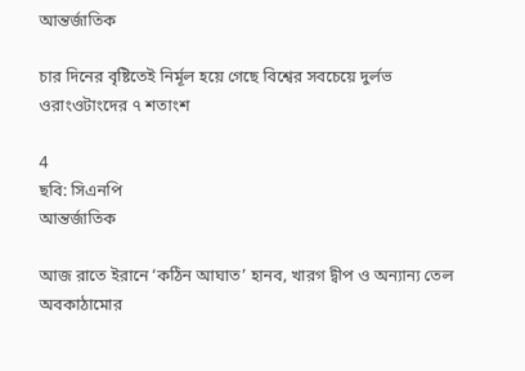আন্তর্জাতিক

চার দিনের বৃষ্টিতেই নির্মূল হয়ে গেছে বিশ্বের সবচেয়ে দুর্লভ ওরাংওটাংদের ৭ শতাংশ

4
ছবি: সিএনপি
আন্তর্জাতিক

আজ রাতে ইরানে ‘কঠিন আঘাত’ হানব, খারগ দ্বীপ ও অন্যান্য তেল অবকাঠামোর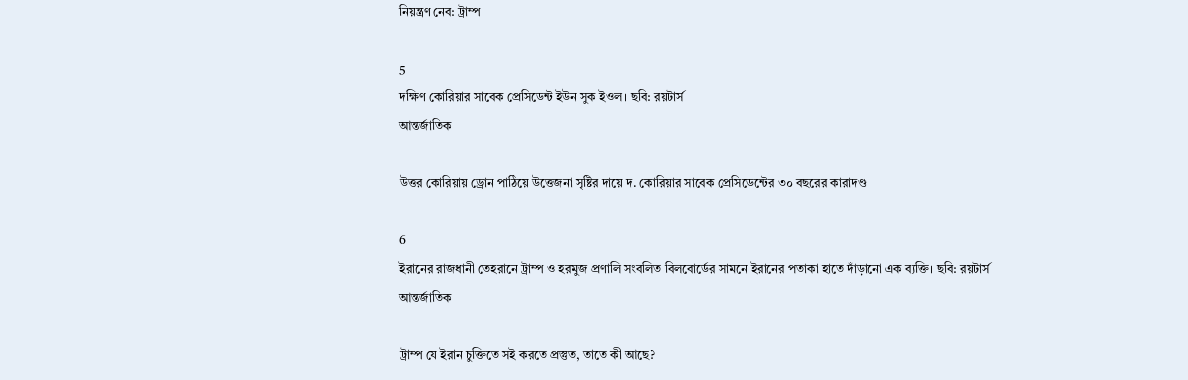নিয়ন্ত্রণ নেব: ট্রাম্প

5
দক্ষিণ কোরিয়ার সাবেক প্রেসিডেন্ট ইউন সুক ইওল। ছবি: রয়টার্স
আন্তর্জাতিক

উত্তর কোরিয়ায় ড্রোন পাঠিয়ে উত্তেজনা সৃষ্টির দায়ে দ. কোরিয়ার সাবেক প্রেসিডেন্টের ৩০ বছরের কারাদণ্ড

6
ইরানের রাজধানী তেহরানে ট্রাম্প ও হরমুজ প্রণালি সংবলিত বিলবোর্ডের সামনে ইরানের পতাকা হাতে দাঁড়ানো এক ব্যক্তি। ছবি: রয়টার্স
আন্তর্জাতিক

ট্রাম্প যে ইরান চুক্তিতে সই করতে প্রস্তুত, তাতে কী আছে?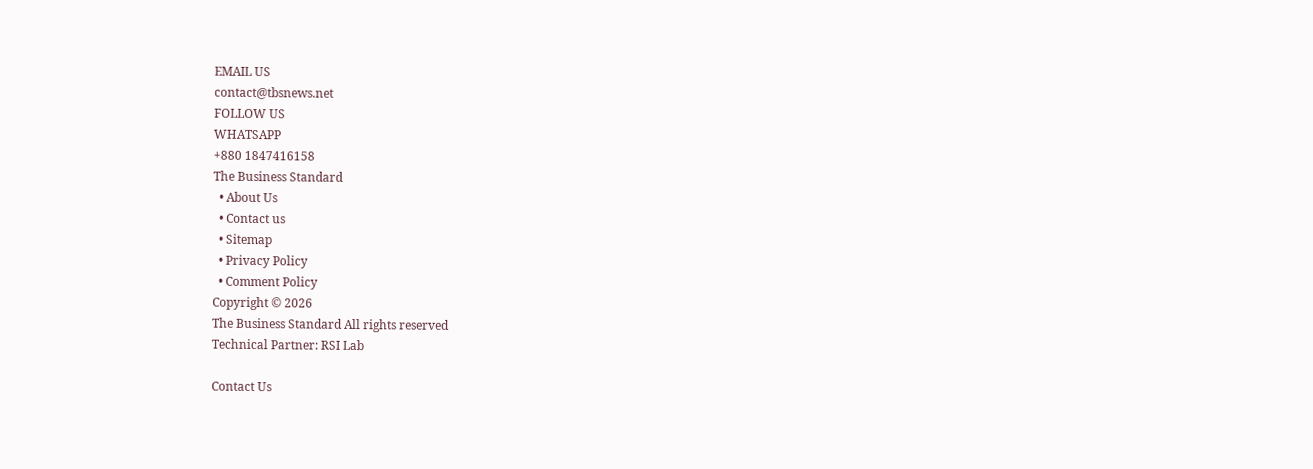EMAIL US
contact@tbsnews.net
FOLLOW US
WHATSAPP
+880 1847416158
The Business Standard
  • About Us
  • Contact us
  • Sitemap
  • Privacy Policy
  • Comment Policy
Copyright © 2026
The Business Standard All rights reserved
Technical Partner: RSI Lab

Contact Us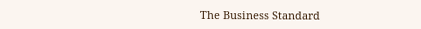The Business Standard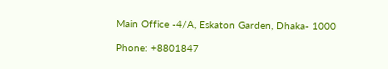Main Office -4/A, Eskaton Garden, Dhaka- 1000

Phone: +8801847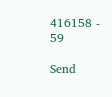416158 - 59

Send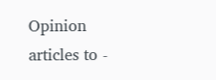Opinion articles to -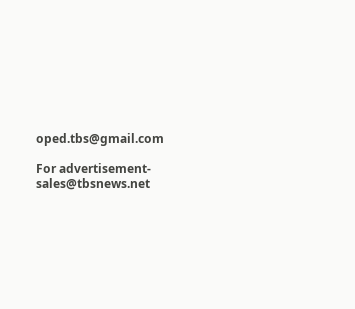oped.tbs@gmail.com

For advertisement- sales@tbsnews.net